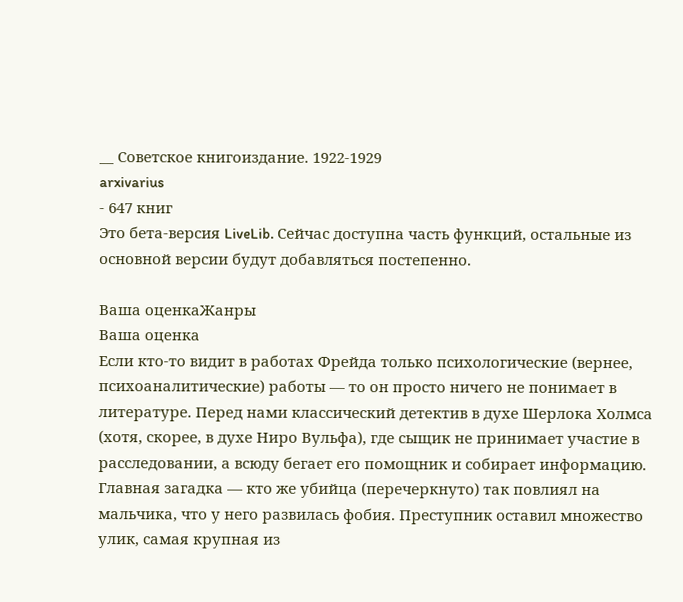__ Советское книгоиздание. 1922-1929
arxivarius
- 647 книг
Это бета-версия LiveLib. Сейчас доступна часть функций, остальные из основной версии будут добавляться постепенно.

Ваша оценкаЖанры
Ваша оценка
Если кто-то видит в работах Фрейда только психологические (вернее, психоаналитические) работы — то он просто ничего не понимает в литературе. Перед нами классический детектив в духе Шерлока Холмса (хотя, скорее, в духе Ниро Вульфа), где сыщик не принимает участие в расследовании, а всюду бегает его помощник и собирает информацию. Главная загадка — кто же убийца (перечеркнуто) так повлиял на мальчика, что у него развилась фобия. Преступник оставил множество улик, самая крупная из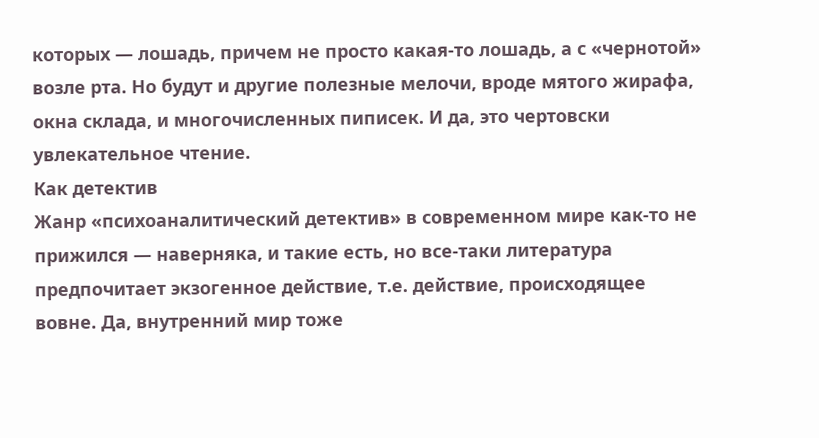которых — лошадь, причем не просто какая-то лошадь, а с «чернотой» возле рта. Но будут и другие полезные мелочи, вроде мятого жирафа, окна склада, и многочисленных пиписек. И да, это чертовски увлекательное чтение.
Как детектив
Жанр «психоаналитический детектив» в современном мире как-то не прижился — наверняка, и такие есть, но все-таки литература предпочитает экзогенное действие, т.е. действие, происходящее вовне. Да, внутренний мир тоже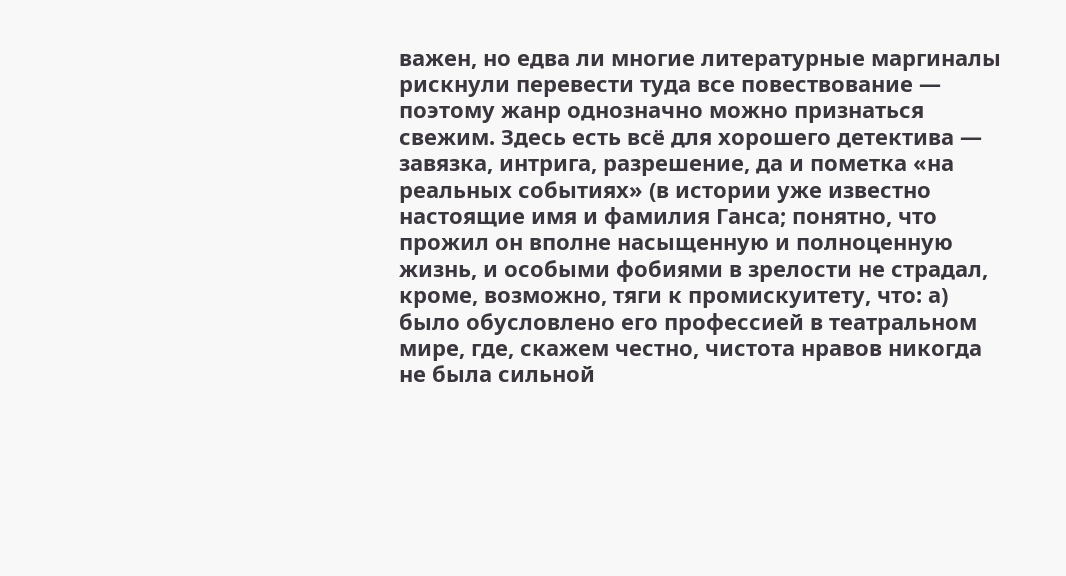важен, но едва ли многие литературные маргиналы рискнули перевести туда все повествование — поэтому жанр однозначно можно признаться свежим. Здесь есть всё для хорошего детектива — завязка, интрига, разрешение, да и пометка «на реальных событиях» (в истории уже известно настоящие имя и фамилия Ганса; понятно, что прожил он вполне насыщенную и полноценную жизнь, и особыми фобиями в зрелости не страдал, кроме, возможно, тяги к промискуитету, что: а) было обусловлено его профессией в театральном мире, где, скажем честно, чистота нравов никогда не была сильной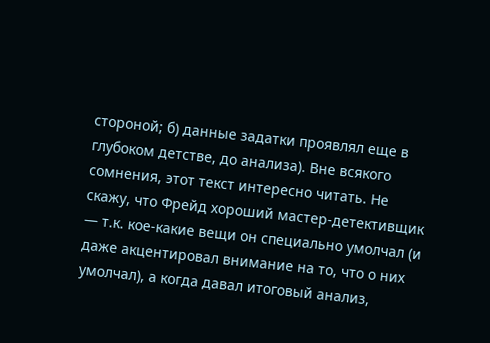стороной; б) данные задатки проявлял еще в глубоком детстве, до анализа). Вне всякого сомнения, этот текст интересно читать. Не скажу, что Фрейд хороший мастер-детективщик — т.к. кое-какие вещи он специально умолчал (и даже акцентировал внимание на то, что о них умолчал), а когда давал итоговый анализ,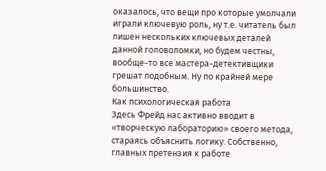оказалось, что вещи про которые умолчали играли ключевую роль, ну т.е. читатель был лишен нескольких ключевых деталей данной головоломки, но будем честны, вообще-то все мастера-детективщики грешат подобным. Ну по крайней мере большинство.
Как психологическая работа
Здесь Фрейд нас активно вводит в «творческую лабораторию» своего метода, стараясь объяснить логику. Собственно, главных претензия к работе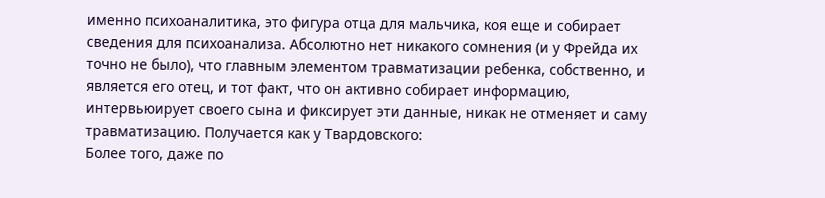именно психоаналитика, это фигура отца для мальчика, коя еще и собирает сведения для психоанализа. Абсолютно нет никакого сомнения (и у Фрейда их точно не было), что главным элементом травматизации ребенка, собственно, и является его отец, и тот факт, что он активно собирает информацию, интервьюирует своего сына и фиксирует эти данные, никак не отменяет и саму травматизацию. Получается как у Твардовского:
Более того, даже по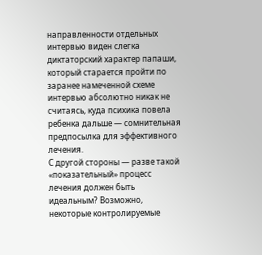направленности отдельных интервью виден слегка диктаторский характер папаши, который старается пройти по заранее намеченной схеме интервью абсолютно никак не считаясь, куда психика повела ребенка дальше — сомнительная предпосылка для эффективного лечения.
С другой стороны — разве такой «показательный» процесс лечения должен быть идеальным? Возможно, некоторые контролируемые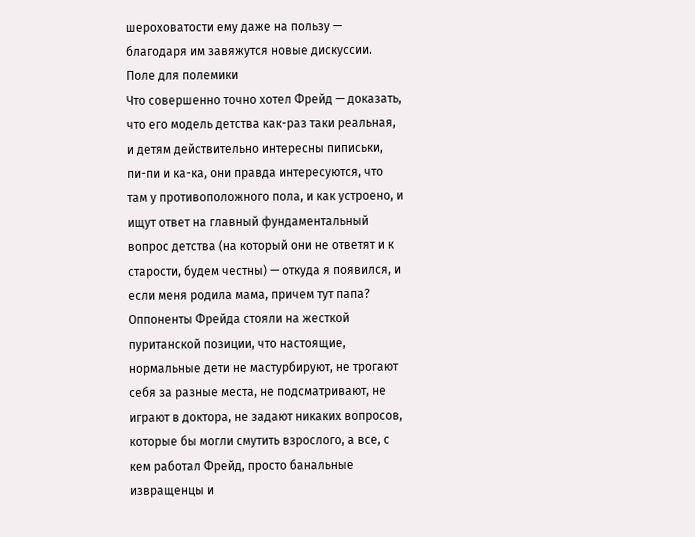шероховатости ему даже на пользу — благодаря им завяжутся новые дискуссии.
Поле для полемики
Что совершенно точно хотел Фрейд — доказать, что его модель детства как-раз таки реальная, и детям действительно интересны пиписьки, пи-пи и ка-ка, они правда интересуются, что там у противоположного пола, и как устроено, и ищут ответ на главный фундаментальный вопрос детства (на который они не ответят и к старости, будем честны) — откуда я появился, и если меня родила мама, причем тут папа? Оппоненты Фрейда стояли на жесткой пуританской позиции, что настоящие, нормальные дети не мастурбируют, не трогают себя за разные места, не подсматривают, не играют в доктора, не задают никаких вопросов, которые бы могли смутить взрослого, а все, с кем работал Фрейд, просто банальные извращенцы и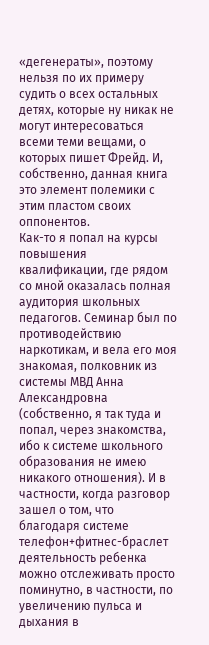«дегенераты», поэтому нельзя по их примеру судить о всех остальных детях, которые ну никак не могут интересоваться всеми теми вещами, о которых пишет Фрейд. И, собственно, данная книга это элемент полемики с этим пластом своих оппонентов.
Как-то я попал на курсы повышения квалификации, где рядом со мной оказалась полная аудитория школьных педагогов. Семинар был по противодействию наркотикам, и вела его моя знакомая, полковник из системы МВД Анна Александровна (собственно, я так туда и попал, через знакомства, ибо к системе школьного образования не имею никакого отношения). И в частности, когда разговор зашел о том, что благодаря системе телефон+фитнес-браслет деятельность ребенка можно отслеживать просто поминутно, в частности, по увеличению пульса и дыхания в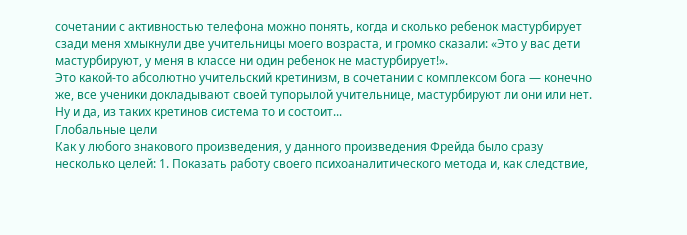сочетании с активностью телефона можно понять, когда и сколько ребенок мастурбирует сзади меня хмыкнули две учительницы моего возраста, и громко сказали: «Это у вас дети мастурбируют, у меня в классе ни один ребенок не мастурбирует!».
Это какой-то абсолютно учительский кретинизм, в сочетании с комплексом бога — конечно же, все ученики докладывают своей тупорылой учительнице, мастурбируют ли они или нет. Ну и да, из таких кретинов система то и состоит...
Глобальные цели
Как у любого знакового произведения, у данного произведения Фрейда было сразу несколько целей: 1. Показать работу своего психоаналитического метода и, как следствие,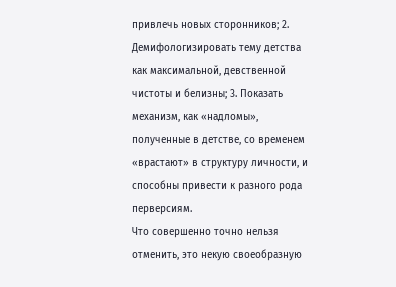привлечь новых сторонников; 2. Демифологизировать тему детства как максимальной, девственной чистоты и белизны; 3. Показать механизм, как «надломы», полученные в детстве, со временем «врастают» в структуру личности, и способны привести к разного рода перверсиям.
Что совершенно точно нельзя отменить, это некую своеобразную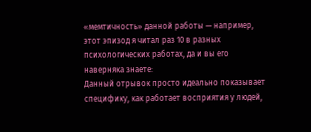«мемтичность» данной работы — например, этот эпизод я читал раз 10 в разных психологических работах, да и вы его наверняка знаете:
Данный отрывок просто идеально показывает специфику, как работает восприятия у людей,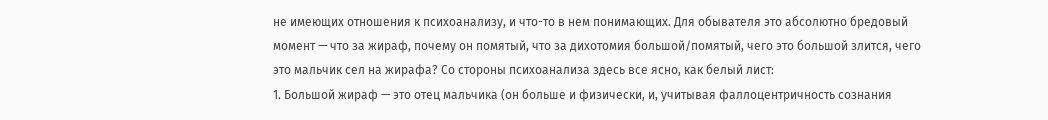не имеющих отношения к психоанализу, и что-то в нем понимающих. Для обывателя это абсолютно бредовый момент — что за жираф, почему он помятый, что за дихотомия большой/помятый, чего это большой злится, чего это мальчик сел на жирафа? Со стороны психоанализа здесь все ясно, как белый лист:
1. Большой жираф — это отец мальчика (он больше и физически, и, учитывая фаллоцентричность сознания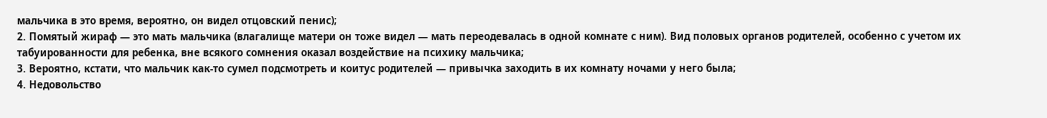мальчика в это время, вероятно, он видел отцовский пенис);
2. Помятый жираф — это мать мальчика (влагалище матери он тоже видел — мать переодевалась в одной комнате с ним). Вид половых органов родителей, особенно с учетом их табуированности для ребенка, вне всякого сомнения оказал воздействие на психику мальчика;
3. Вероятно, кстати, что мальчик как-то сумел подсмотреть и коитус родителей — привычка заходить в их комнату ночами у него была;
4. Недовольство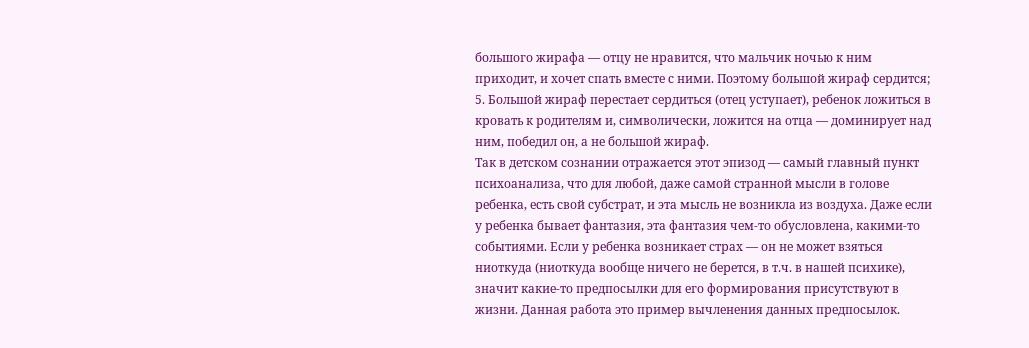большого жирафа — отцу не нравится, что мальчик ночью к ним приходит, и хочет спать вместе с ними. Поэтому большой жираф сердится;
5. Большой жираф перестает сердиться (отец уступает), ребенок ложиться в кровать к родителям и, символически, ложится на отца — доминирует над ним, победил он, а не большой жираф.
Так в детском сознании отражается этот эпизод — самый главный пункт психоанализа, что для любой, даже самой странной мысли в голове ребенка, есть свой субстрат, и эта мысль не возникла из воздуха. Даже если у ребенка бывает фантазия, эта фантазия чем-то обусловлена, какими-то событиями. Если у ребенка возникает страх — он не может взяться ниоткуда (ниоткуда вообще ничего не берется, в т.ч. в нашей психике), значит какие-то предпосылки для его формирования присутствуют в жизни. Данная работа это пример вычленения данных предпосылок.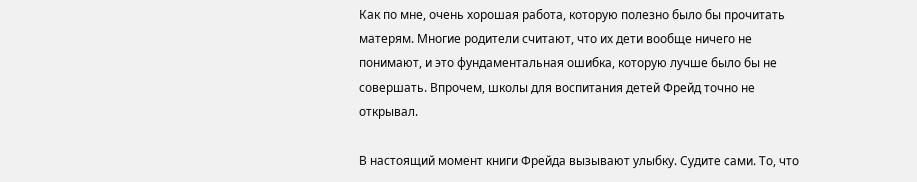Как по мне, очень хорошая работа, которую полезно было бы прочитать матерям. Многие родители считают, что их дети вообще ничего не понимают, и это фундаментальная ошибка, которую лучше было бы не совершать. Впрочем, школы для воспитания детей Фрейд точно не открывал.

В настоящий момент книги Фрейда вызывают улыбку. Судите сами. То, что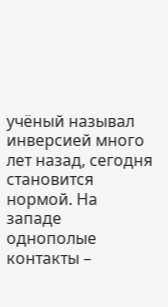учёный называл инверсией много лет назад, сегодня становится нормой. На западе однополые контакты –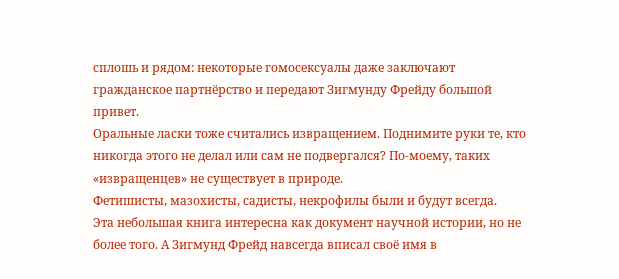сплошь и рядом: некоторые гомосексуалы даже заключают гражданское партнёрство и передают Зигмунду Фрейду большой привет.
Оральные ласки тоже считались извращением. Поднимите руки те, кто никогда этого не делал или сам не подвергался? По-моему, таких «извращенцев» не существует в природе.
Фетишисты, мазохисты, садисты, некрофилы были и будут всегда.
Эта небольшая книга интересна как документ научной истории, но не более того. А Зигмунд Фрейд навсегда вписал своё имя в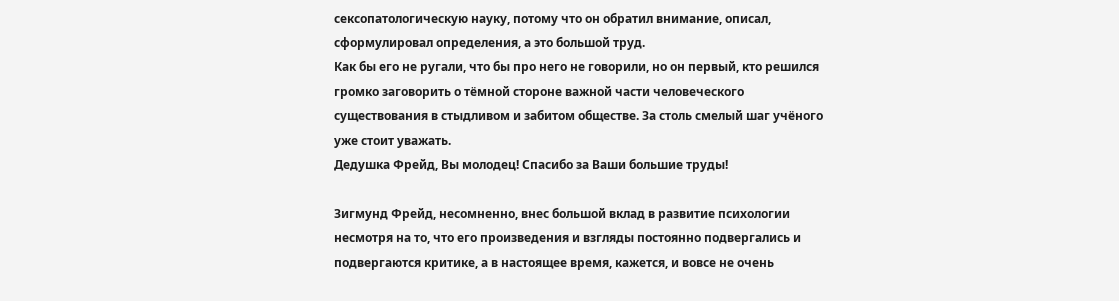сексопатологическую науку, потому что он обратил внимание, описал, сформулировал определения, а это большой труд.
Как бы его не ругали, что бы про него не говорили, но он первый, кто решился громко заговорить о тёмной стороне важной части человеческого существования в стыдливом и забитом обществе. За столь смелый шаг учёного уже стоит уважать.
Дедушка Фрейд, Вы молодец! Спасибо за Ваши большие труды!

Зигмунд Фрейд, несомненно, внес большой вклад в развитие психологии несмотря на то, что его произведения и взгляды постоянно подвергались и подвергаются критике, а в настоящее время, кажется, и вовсе не очень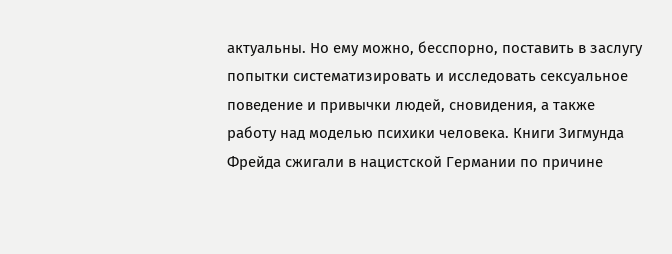актуальны. Но ему можно, бесспорно, поставить в заслугу попытки систематизировать и исследовать сексуальное поведение и привычки людей, сновидения, а также работу над моделью психики человека. Книги Зигмунда Фрейда сжигали в нацистской Германии по причине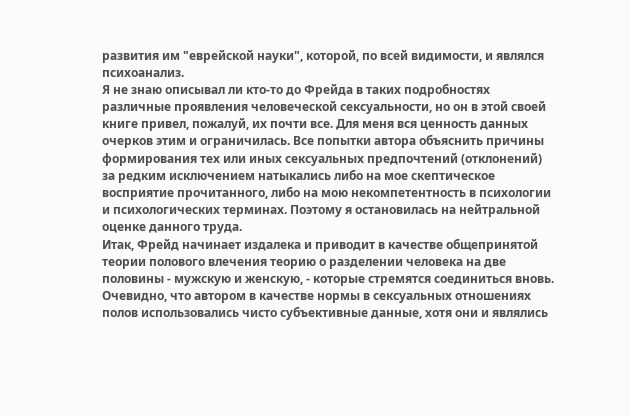развития им "еврейской науки", которой, по всей видимости, и являлся психоанализ.
Я не знаю описывал ли кто-то до Фрейда в таких подробностях различные проявления человеческой сексуальности, но он в этой своей книге привел, пожалуй, их почти все. Для меня вся ценность данных очерков этим и ограничилась. Все попытки автора объяснить причины формирования тех или иных сексуальных предпочтений (отклонений) за редким исключением натыкались либо на мое скептическое восприятие прочитанного, либо на мою некомпетентность в психологии и психологических терминах. Поэтому я остановилась на нейтральной оценке данного труда.
Итак, Фрейд начинает издалека и приводит в качестве общепринятой теории полового влечения теорию о разделении человека на две половины - мужскую и женскую, - которые стремятся соединиться вновь. Очевидно, что автором в качестве нормы в сексуальных отношениях полов использовались чисто субъективные данные, хотя они и являлись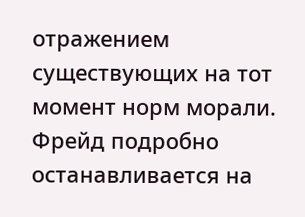отражением существующих на тот момент норм морали. Фрейд подробно останавливается на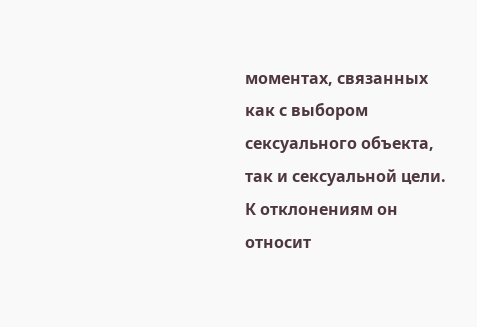моментах, связанных как с выбором сексуального объекта, так и сексуальной цели. К отклонениям он относит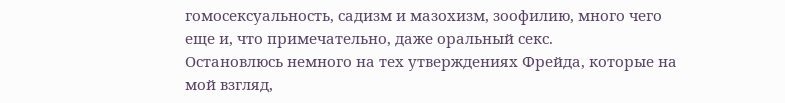гомосексуальность, садизм и мазохизм, зоофилию, много чего еще и, что примечательно, даже оральный секс.
Остановлюсь немного на тех утверждениях Фрейда, которые на мой взгляд,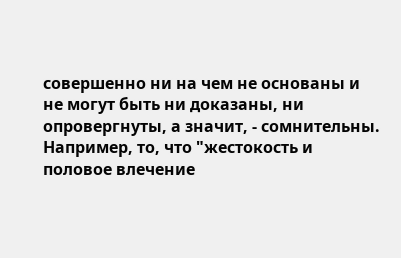совершенно ни на чем не основаны и не могут быть ни доказаны, ни опровергнуты, а значит, - сомнительны. Например, то, что "жестокость и половое влечение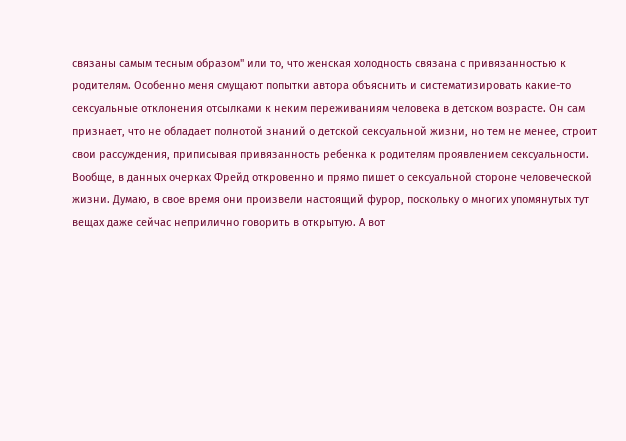связаны самым тесным образом" или то, что женская холодность связана с привязанностью к родителям. Особенно меня смущают попытки автора объяснить и систематизировать какие-то сексуальные отклонения отсылками к неким переживаниям человека в детском возрасте. Он сам признает, что не обладает полнотой знаний о детской сексуальной жизни, но тем не менее, строит свои рассуждения, приписывая привязанность ребенка к родителям проявлением сексуальности.
Вообще, в данных очерках Фрейд откровенно и прямо пишет о сексуальной стороне человеческой жизни. Думаю, в свое время они произвели настоящий фурор, поскольку о многих упомянутых тут вещах даже сейчас неприлично говорить в открытую. А вот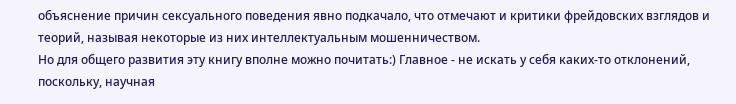объяснение причин сексуального поведения явно подкачало, что отмечают и критики фрейдовских взглядов и теорий, называя некоторые из них интеллектуальным мошенничеством.
Но для общего развития эту книгу вполне можно почитать:) Главное - не искать у себя каких-то отклонений, поскольку, научная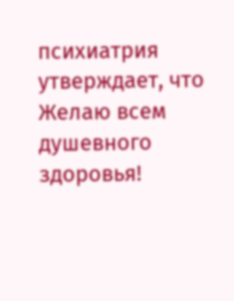психиатрия утверждает, что
Желаю всем душевного здоровья!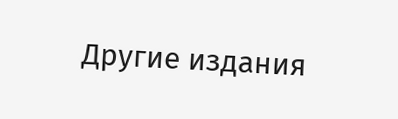Другие издания